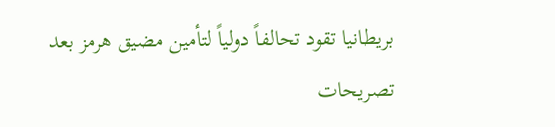بريطانيا تقود تحالفاً دولياً لتأمين مضيق هرمز بعد تصريحات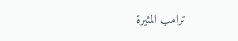ترامب المثيرة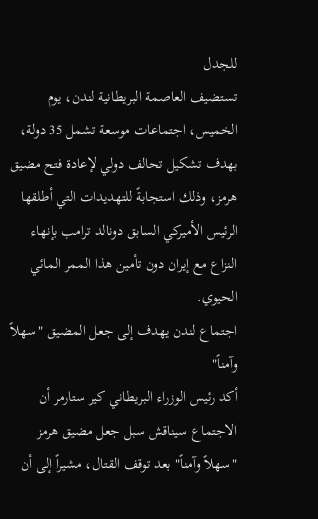للجدل
تستضيف العاصمة البريطانية لندن، يوم الخميس، اجتماعات موسعة تشمل 35 دولة، بهدف تشكيل تحالف دولي لإعادة فتح مضيق هرمز، وذلك استجابةً للتهديدات التي أطلقها الرئيس الأميركي السابق دونالد ترامب بإنهاء النزاع مع إيران دون تأمين هذا الممر المائي الحيوي.
اجتماع لندن يهدف إلى جعل المضيق "سهلاً وآمناً"
أكد رئيس الوزراء البريطاني كير ستارمر أن الاجتماع سيناقش سبل جعل مضيق هرمز "سهلاً وآمناً" بعد توقف القتال، مشيراً إلى أن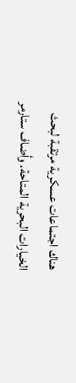هناك اجتماعات عسكرية مرتقبة لبحث الخيارات البحرية المتاحة. وأضاف ستارمر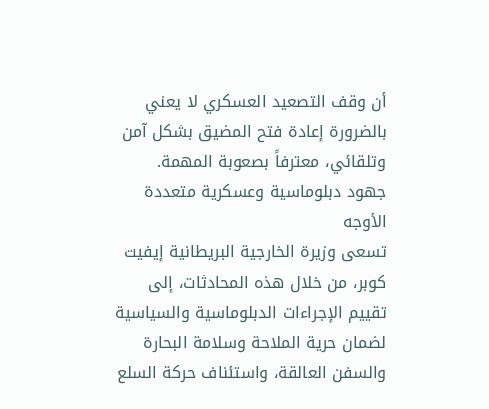أن وقف التصعيد العسكري لا يعني بالضرورة إعادة فتح المضيق بشكل آمن وتلقائي، معترفاً بصعوبة المهمة.
جهود دبلوماسية وعسكرية متعددة الأوجه
تسعى وزيرة الخارجية البريطانية إيفيت كوبر، من خلال هذه المحادثات، إلى تقييم الإجراءات الدبلوماسية والسياسية لضمان حرية الملاحة وسلامة البحارة والسفن العالقة، واستئناف حركة السلع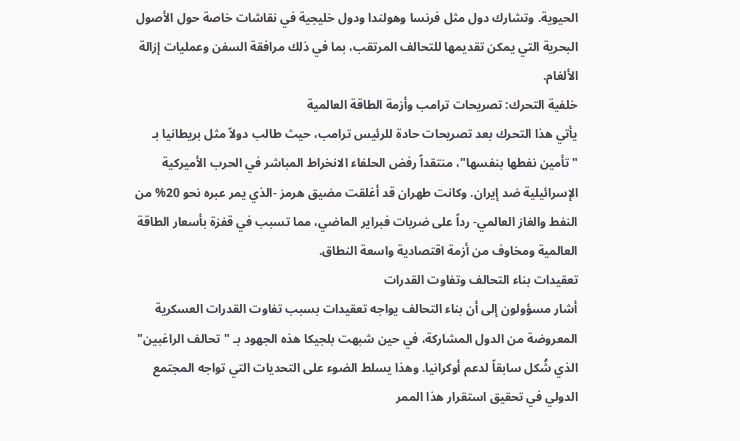الحيوية. وتشارك دول مثل فرنسا وهولندا ودول خليجية في نقاشات خاصة حول الأصول البحرية التي يمكن تقديمها للتحالف المرتقب، بما في ذلك مرافقة السفن وعمليات إزالة الألغام.
خلفية التحرك: تصريحات ترامب وأزمة الطاقة العالمية
يأتي هذا التحرك بعد تصريحات حادة للرئيس ترامب، حيث طالب دولاً مثل بريطانيا بـ "تأمين نفطها بنفسها"، منتقداً رفض الحلفاء الانخراط المباشر في الحرب الأميركية الإسرائيلية ضد إيران. وكانت طهران قد أغلقت مضيق هرمز -الذي يمر عبره نحو 20% من النفط والغاز العالمي- رداً على ضربات فبراير الماضي، مما تسبب في قفزة بأسعار الطاقة العالمية ومخاوف من أزمة اقتصادية واسعة النطاق.
تعقيدات بناء التحالف وتفاوت القدرات
أشار مسؤولون إلى أن بناء التحالف يواجه تعقيدات بسبب تفاوت القدرات العسكرية المعروضة من الدول المشاركة، في حين شبهت بلجيكا هذه الجهود بـ "تحالف الراغبين" الذي شُكل سابقاً لدعم أوكرانيا. وهذا يسلط الضوء على التحديات التي تواجه المجتمع الدولي في تحقيق استقرار هذا الممر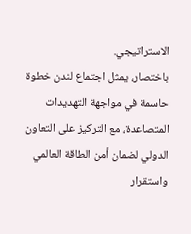الاستراتيجي.
باختصار، يمثل اجتماع لندن خطوة حاسمة في مواجهة التهديدات المتصاعدة، مع التركيز على التعاون الدولي لضمان أمن الطاقة العالمي واستقرار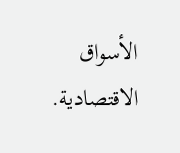الأسواق الاقتصادية.